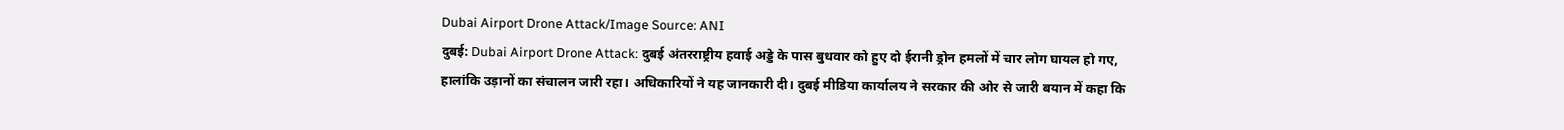Dubai Airport Drone Attack/Image Source: ANI
दुबई: Dubai Airport Drone Attack: दुबई अंतरराष्ट्रीय हवाई अड्डे के पास बुधवार को हुए दो ईरानी ड्रोन हमलों में चार लोग घायल हो गए, हालांकि उड़ानों का संचालन जारी रहा। अधिकारियों ने यह जानकारी दी। दुबई मीडिया कार्यालय ने सरकार की ओर से जारी बयान में कहा कि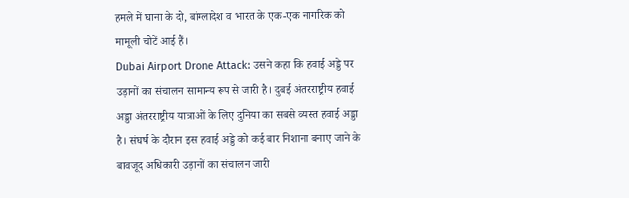हमले में घाना के दो, बांग्लादेश व भारत के एक-एक नागरिक को मामूली चोटें आई हैं।
Dubai Airport Drone Attack: उसने कहा कि हवाई अड्डे पर उड़ानों का संचालन सामान्य रूप से जारी है। दुबई अंतरराष्ट्रीय हवाई अड्डा अंतरराष्ट्रीय यात्राओं के लिए दुनिया का सबसे व्यस्त हवाई अड्डा है। संघर्ष के दौरान इस हवाई अड्डे को कई बार निशाना बनाए जाने के बावजूद अधिकारी उड़ानों का संचालन जारी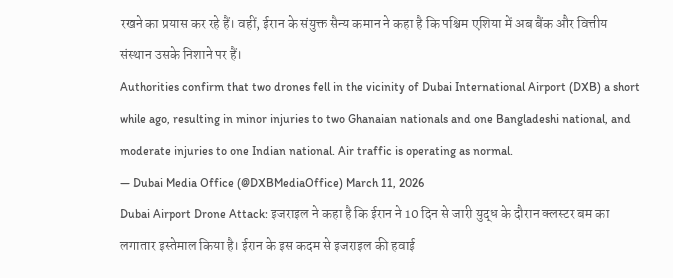रखने का प्रयास कर रहे हैं। वहीं, ईरान के संयुक्त सैन्य कमान ने कहा है कि पश्चिम एशिया में अब बैंक और वित्तीय संस्थान उसके निशाने पर हैं।
Authorities confirm that two drones fell in the vicinity of Dubai International Airport (DXB) a short while ago, resulting in minor injuries to two Ghanaian nationals and one Bangladeshi national, and moderate injuries to one Indian national. Air traffic is operating as normal.
— Dubai Media Office (@DXBMediaOffice) March 11, 2026
Dubai Airport Drone Attack: इजराइल ने कहा है कि ईरान ने 10 दिन से जारी युद्ध के दौरान क्लस्टर बम का लगातार इस्तेमाल किया है। ईरान के इस कदम से इजराइल की हवाई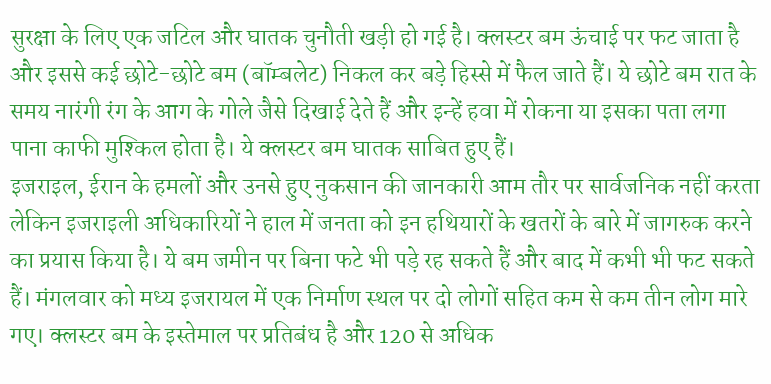सुरक्षा के लिए एक जटिल और घातक चुनौती खड़ी हो गई है। क्लस्टर बम ऊंचाई पर फट जाता है और इससे कई छोटे-छोटे बम (बॉम्बलेट) निकल कर बड़े हिस्से में फैल जाते हैं। ये छोटे बम रात के समय नारंगी रंग के आग के गोले जैसे दिखाई देते हैं और इन्हें हवा में रोकना या इसका पता लगा पाना काफी मुश्किल होता है। ये क्लस्टर बम घातक साबित हुए हैं।
इजराइल, ईरान के हमलों और उनसे हुए नुकसान की जानकारी आम तौर पर सार्वजनिक नहीं करता लेकिन इजराइली अधिकारियों ने हाल में जनता को इन हथियारों के खतरों के बारे में जागरुक करने का प्रयास किया है। ये बम जमीन पर बिना फटे भी पड़े रह सकते हैं और बाद में कभी भी फट सकते हैं। मंगलवार को मध्य इजरायल में एक निर्माण स्थल पर दो लोगों सहित कम से कम तीन लोग मारे गए। क्लस्टर बम के इस्तेमाल पर प्रतिबंध है और 120 से अधिक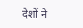देशों ने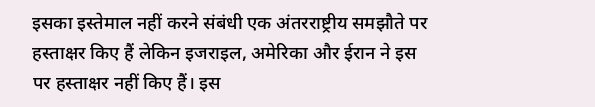इसका इस्तेमाल नहीं करने संबंधी एक अंतरराष्ट्रीय समझौते पर हस्ताक्षर किए हैं लेकिन इजराइल, अमेरिका और ईरान ने इस पर हस्ताक्षर नहीं किए हैं। इस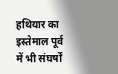हथियार का इस्तेमाल पूर्व में भी संघर्षों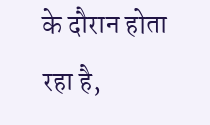के दौरान होता रहा है,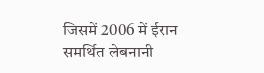जिसमें 2006 में ईरान समर्थित लेबनानी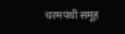चरमपंथी समूह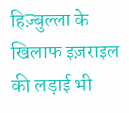हिज़्बुल्ला के खिलाफ इज़राइल की लड़ाई भी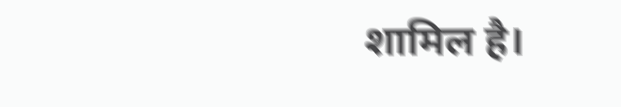शामिल है।